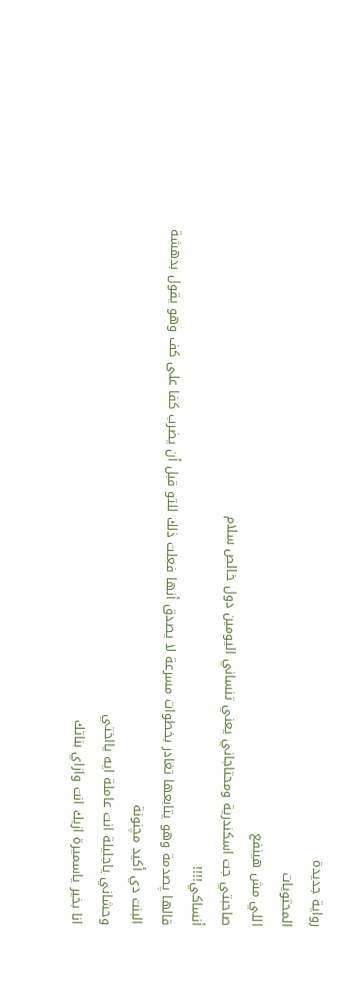رواية جديدة
المحتويات
اللي مش هينفع
صاحبتي جت اسكندرية ومحتاجاني يعني تنساني اليومين دول خالص سلام
أنساكي!!!!
قالها پصدمة وهو يتابعها تغادر بخطوات مسرعة لا يصدق أنها فعلت ذلك للتو قبل أن يضرب كفا على كف وهو يقول بدهشة
البنت دي أكيد مچنونة
وحشاني ياجليلة انت عاملة ايه يااختي
انا بخير ياسميرة ازيك انت وازاي بناتك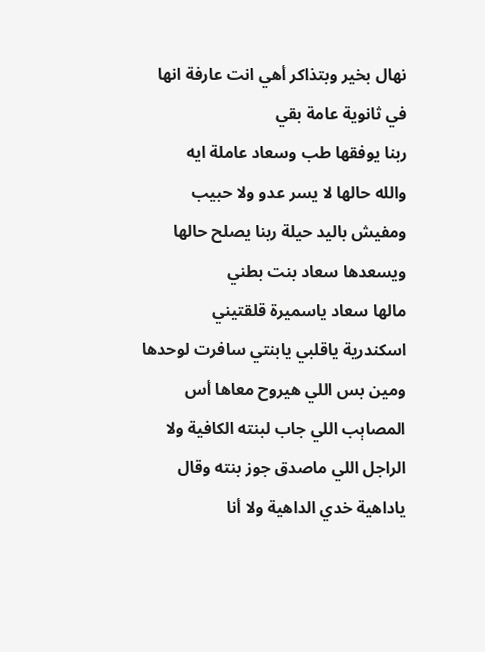نهال بخير وبتذاكر أهي انت عارفة انها في ثانوية عامة بقي
ربنا يوفقها طب وسعاد عاملة ايه
والله حالها لا يسر عدو ولا حبيب ومفيش باليد حيلة ربنا يصلح حالها ويسعدها سعاد بنت بطني
مالها سعاد ياسميرة قلقتيني
اسكندرية ياقلبي يابنتي سافرت لوحدها
ومين بس اللي هيروح معاها أس المصاېب اللي جاب لبنته الكافية ولا الراجل اللي ماصدق جوز بنته وقال ياداهية خدي الداهية ولا أنا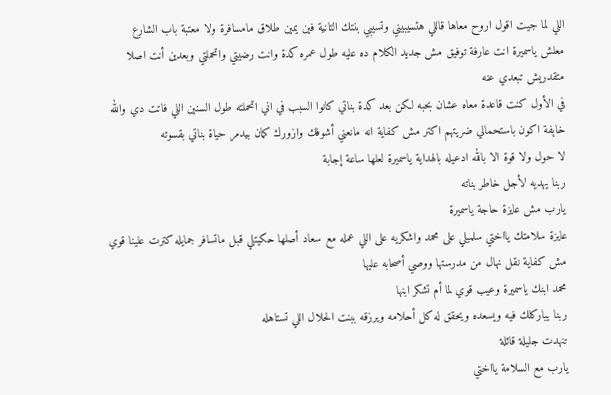اللي لما جيت اقول اروح معاها قاللي هتسيبيني وتسيبي بنتك التانية فين يمين طلاق مامسافرة ولا معتبة باب الشارع
معلش ياسميرة انت عارفة توفيق مش جديد الكلام ده عليه طول عمره كدة وانت رضيتي واتحملتي وبعدين أنت اصلا متقدريش تبعدي عنه
في الأول كنت قاعدة معاه عشان بحبه لكن بعد كدة بناتي كانوا السبب في اني اتحملته طول السنين اللي فاتت دي والله خاېفة اكون باستحمالي ضريتهم اكتر مش كفاية انه مانعني أشوفك وازورك كمان بيدمر حياة بناتي بقسوته
لا حول ولا قوة الا بالله ادعيله بالهداية ياسميرة لعلها ساعة إجابة
ربنا يهديه لأجل خاطر بناته
يارب مش عايزة حاجة ياسميرة
عايزة سلامتك يااختي سلميلي على محمد واشكريه على اللي عمله مع سعاد أصلها حكيتلي قبل ماتسافر جمايله كترت علينا قوي مش كفاية نقل نهال من مدرستها ووصي أصحابه عليها
محمد ابنك ياسميرة وعيب قوي لما أم تشكر ابنها
ربنا يباركلك فيه ويسعده ويحقق له كل أحلامه ويرزقه ببنت الحلال اللي تستاهله
تنهدت جليلة قائلة
يارب مع السلامة يااختي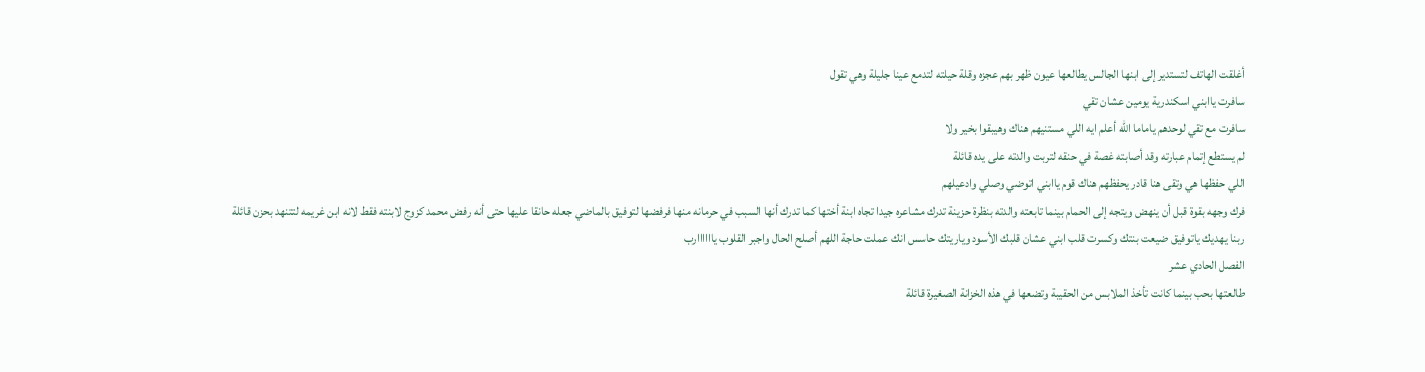أغلقت الهاتف لتستدير إلى ابنها الجالس يطالعها عيون ظهر بهم عجزه وقلة حيلته لتدمع عينا جليلة وهي تقول
سافرت ياابني اسكندرية يومين عشان تقي
سافرت مع تقي لوحدهم ياماما الله أعلم ايه اللي مستنيهم هناك وهيبقوا بخير ولا
لم يستطع إتمام عبارته وقد أصابته غصة في حنقه لتربت والدته على يده قائلة
اللي حفظها هي وتقى هنا قادر يحفظهم هناك قوم ياابني اتوضي وصلي وادعيلهم
فرك وجهه بقوة قبل أن ينهض ويتجه إلى الحمام بينما تابعته والدته بنظرة حزينة تدرك مشاعره جيدا تجاه ابنة أختها كما تدرك أنها السبب في حرمانه منها فرفضها لتوفيق بالماضي جعله حانقا عليها حتى أنه رفض محمد كزوج لابنته فقط لانه ابن غريمه لتتنهد بحزن قائلة
ربنا يهديك ياتوفيق ضيعت بنتك وكسرت قلب ابني عشان قلبك الأسود وياريتك حاسس انك عملت حاجة اللهم أصلح الحال واجبر القلوب ياااااارب
الفصل الحادي عشر
طالعتها بحب بينما كانت تأخذ الملابس من الحقيبة وتضعها في هذه الخزانة الصغيرة قائلة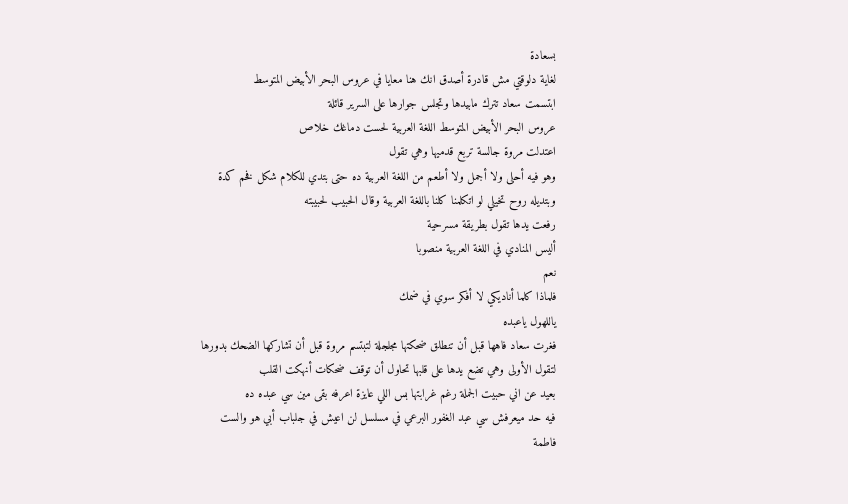بسعادة
لغاية دلوقتي مش قادرة أصدق انك هنا معايا في عروس البحر الأبيض المتوسط
ابتسمت سعاد تترك مابيدها وتجلس جوارها على السرير قائلة
عروس البحر الأبيض المتوسط اللغة العربية لحست دماغك خلاص
اعتدلت مروة جالسة تربع قدميها وهي تقول
وهو فيه أحلى ولا أجمل ولا أطعم من اللغة العربية ده حتى بتدي للكلام شكل فخم كدة وبتديله روح تخيلي لو اتكلمنا كلنا باللغة العربية وقال الحبيب لحبيبته
رفعت يدها تقول بطريقة مسرحية
أليس المنادي في اللغة العربية منصوبا
نعم
فلماذا كلما أناديكي لا أفكر سوي في ضمك
ياللهول ياعبده
فغرت سعاد فاهها قبل أن تنطلق ضحكتها مجلجلة لتبتسم مروة قبل أن تشاركها الضحك بدورها لتقول الأولى وهي تضع يدها على قلبها تحاول أن توقف ضحكات أنهكت القلب
بعيد عن اني حبيت الجملة رغم غرابتها بس اللي عايزة اعرفه بقى مين سي عبده ده
فيه حد ميعرفش سي عبد الغفور البرعي في مسلسل لن اعيش في جلباب أبي هو والست فاطمة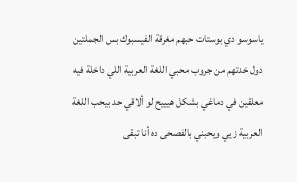ياسوسو دي بوستات حبهم مغرقة الفيسبوك بس الجملتين دول خدتهم من جروب محبي اللغة العربية اللي داخلة فيه معلقين في دماغي بشكل هيييح لو ألاقي حد بيحب اللغة العربية زيي ويحبني بالفصحى ده أنا تبقى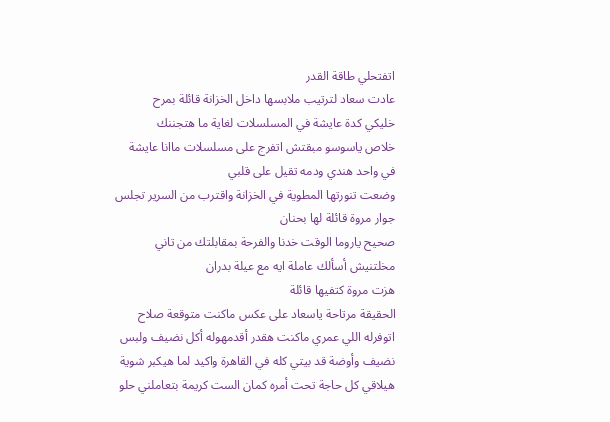اتفتحلي طاقة القدر
عادت سعاد لترتيب ملابسها داخل الخزانة قائلة بمرح
خليكي كدة عايشة في المسلسلات لغاية ما هتجننك
خلاص ياسوسو مبقتش اتفرج على مسلسلات ماانا عايشة في واحد هندي ودمه تقيل على قلبي
وضعت تنورتها المطوية في الخزانة واقترب من السرير تجلس جوار مروة قائلة لها بحنان
صحيح ياروما الوقت خدنا والفرحة بمقابلتك من تاني مخلتنيش أسألك عاملة ايه مع عيلة بدران
هزت مروة كتفيها قائلة
الحقيقة مرتاحة ياسعاد على عكس ماكنت متوقعة صلاح اتوفرله اللي عمري ماكنت هقدر أقدمهوله أكل نضيف ولبس نضيف وأوضة قد بيتي كله في القاهرة واكيد لما هيكبر شوية هيلاقي كل حاجة تحت أمره كمان الست كريمة بتعاملني حلو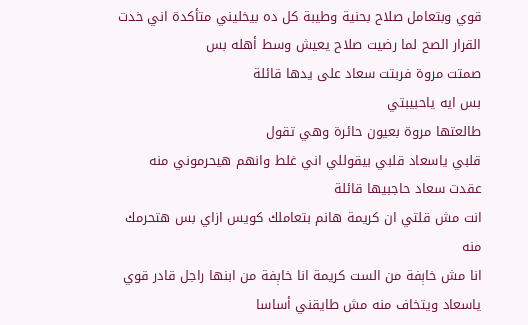قوي وبتعامل صلاح بحنية وطيبة كل ده بيخليني متأكدة اني خدت القرار الصح لما رضيت صلاح يعيش وسط أهله بس
صمتت مروة فربتت سعاد على يدها قائلة
بس ايه ياحبيبتي
طالعتها مروة بعيون حائرة وهي تقول
قلبي ياسعاد قلبي بيقوللي اني غلط وانهم هيحرموني منه
عقدت سعاد حاجبيها قائلة
انت مش قلتي ان كريمة هانم بتعاملك كويس ازاي بس هتحرمك منه
انا مش خاېفة من الست كريمة انا خاېفة من ابنها راجل قادر قوي ياسعاد ويتخاف منه مش طايقني أساسا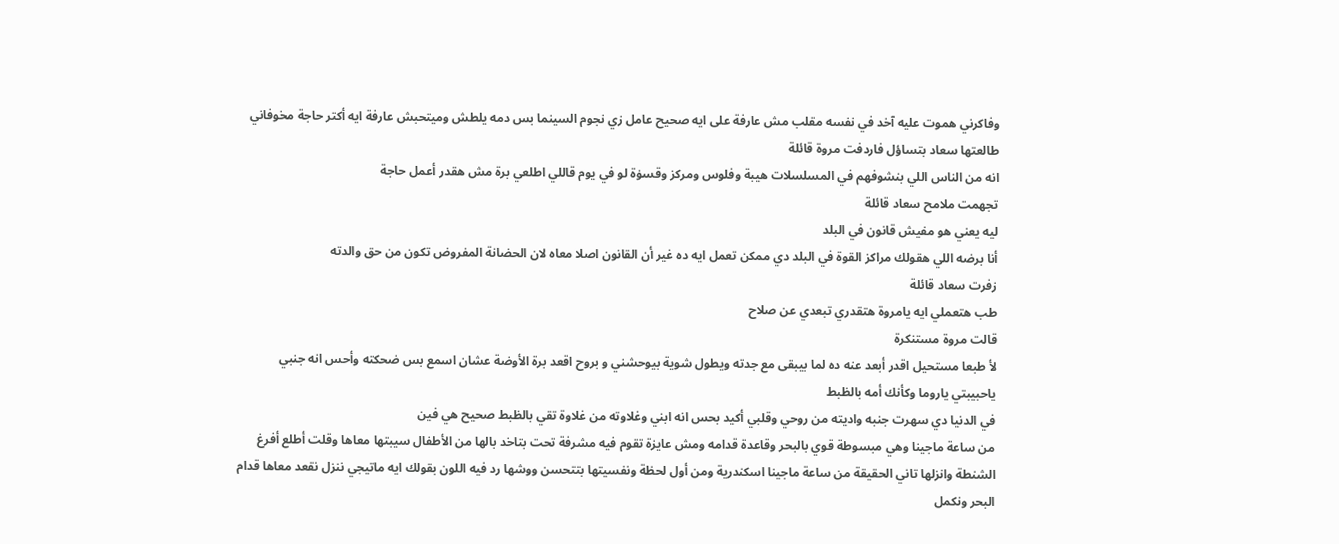وفاكرني ھموت عليه آخد في نفسه مقلب مش عارفة على ايه صحيح عامل زي نجوم السينما بس دمه يلطش وميتحبش عارفة ايه أكتر حاجة مخوفاني
طالعتها سعاد بتساؤل فاردفت مروة قائلة
انه من الناس اللي بنشوفهم في المسلسلات هيبة وفلوس ومركز وقسۏة لو في يوم قاللي اطلعي برة مش هقدر أعمل حاجة
تجهمت ملامح سعاد قائلة
ليه يعني هو مفيش قانون في البلد
أنا برضه اللي هقولك مراكز القوة في البلد دي ممكن تعمل ايه ده غير أن القانون اصلا معاه لان الحضانة المفروض تكون من حق والدته
زفرت سعاد قائلة
طب هتعملي ايه يامروة هتقدري تبعدي عن صلاح
قالت مروة مستنكرة
لأ طبعا مستحيل اقدر أبعد عنه ده لما بيبقى مع جدته ويطول شوية بيوحشني و بروح اقعد برة الأوضة عشان اسمع بس ضحكته وأحس انه جنبي
ياحبيبتي ياروما وكأنك أمه بالظبط
في الدنيا دي سهرت جنبه واديته من روحي وقلبي أكيد بحس انه ابني وغلاوته من غلاوة تقي بالظبط صحيح هي فين
من ساعة ماجينا وهي مبسوطة قوي بالبحر وقاعدة قدامه ومش عايزة تقوم فيه مشرفة تحت بتاخد بالها من الأطفال سيبتها معاها وقلت أطلع أفرغ الشنطة وانزلها تاني الحقيقة من ساعة ماجينا اسكندرية ومن أول لحظة ونفسيتها بتتحسن ووشها رد فيه اللون بقولك ايه ماتيجي ننزل نقعد معاها قدام البحر ونكمل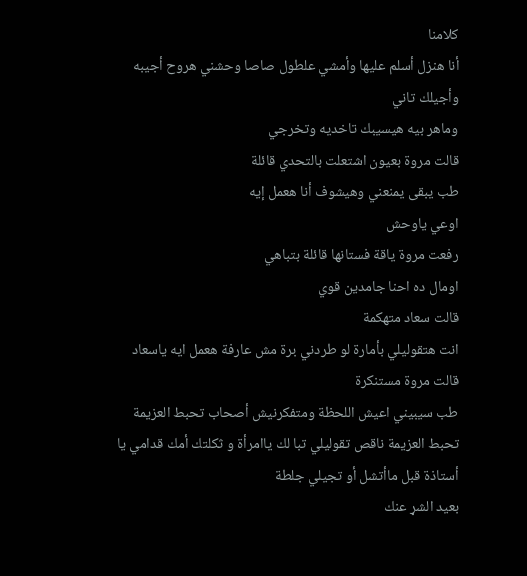كلامنا
أنا هنزل أسلم عليها وأمشي علطول صاصا وحشني هروح أجيبه وأجيلك تاني
وماهر بيه هيسيبك تاخديه وتخرجي
قالت مروة بعيون اشتعلت بالتحدي قائلة
طب يبقى يمنعني وهيشوف أنا هعمل إيه
اوعي ياوحش
رفعت مروة ياقة فستانها قائلة بتباهي
اومال ده احنا جامدين قوي
قالت سعاد متهكمة
انت هتقوليلي بأمارة لو طردني برة مش عارفة هعمل ايه ياسعاد
قالت مروة مستنكرة
طب سيبيني اعيش اللحظة ومتفكرنيش أصحاب تحبط العزيمة
تحبط العزيمة ناقص تقوليلي تبا لك ياامرأة و ثكلتك أمك قدامي يا أستاذة قبل ماأتشل أو تجيلي جلطة
بعيد الشړ عنك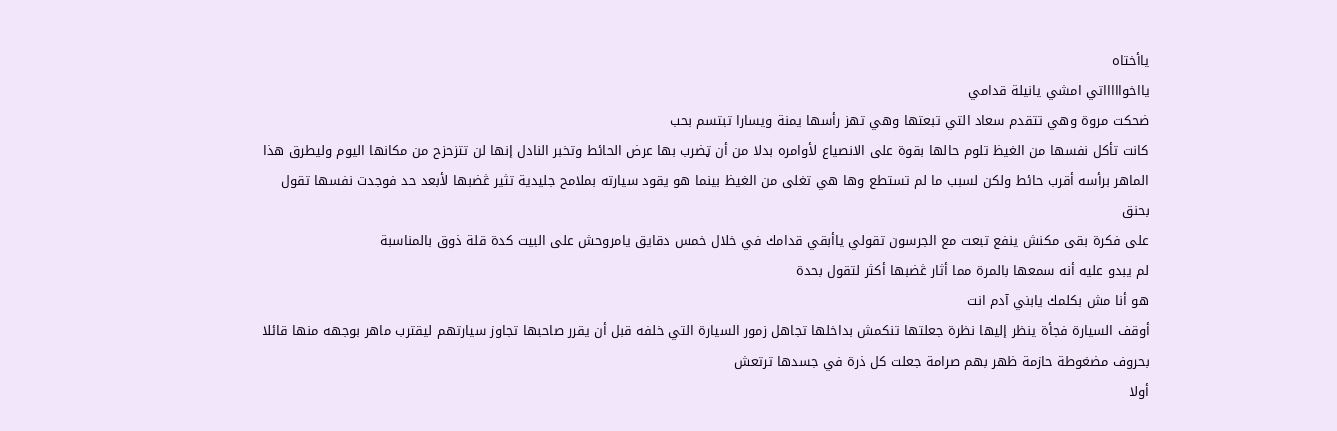ياأختاه
يااخواااااتي امشي يانيلة قدامي
ضحكت مروة وهي تتقدم سعاد التي تبعتها وهي تهز رأسها يمنة ويسارا تبتسم بحب
كانت تأكل نفسها من الغيظ تلوم حالها بقوة على الانصياع لأوامره بدلا من أن ټضرب بها عرض الحائط وتخبر النادل إنها لن تتزحزح من مكانها اليوم وليطرق هذا الماهر برأسه أقرب حائط ولكن لسبب ما لم تستطع وها هي تغلى من الغيظ بينما هو يقود سيارته بملامح جليدية تثير ڠضبها لأبعد حد فوجدت نفسها تقول بحنق
على فكرة بقى مكنش ينفع تبعت مع الجرسون تقولي ياأبقي قدامك في خلال خمس دقايق يامروحش على البيت كدة قلة ذوق بالمناسبة
لم يبدو عليه أنه سمعها بالمرة مما أثار ڠضبها أكثر لتقول بحدة
هو أنا مش بكلمك يابني آدم انت
أوقف السيارة فجأة ينظر إليها نظرة جعلتها تنكمش بداخلها تجاهل زمور السيارة التي خلفه قبل أن يقرر صاحبها تجاوز سيارتهم ليقترب ماهر بوجهه منها قائلا بحروف مضغوطة حازمة ظهر بهم صرامة جعلت كل ذرة في جسدها ترتعش
أولا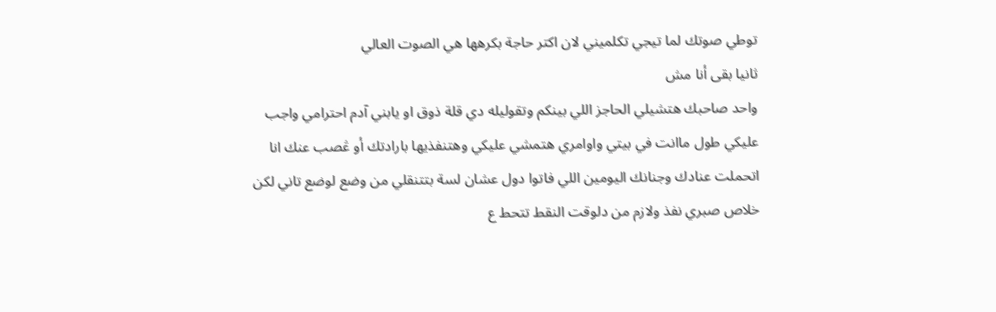توطي صوتك لما تيجي تكلميني لان اكتر حاجة بكرهها هي الصوت العالي
ثانيا بقى أنا مش
واحد صاحبك هتشيلي الحاجز اللي بينكم وتقوليله دي قلة ذوق او يابني آدم احترامي واجب عليكي طول ماانت في بيتي واوامري هتمشي عليكي وهتنفذيها بارادتك أو ڠصب عنك انا اتحملت عنادك وجنانك اليومين اللي فاتوا دول عشان لسة بتتنقلي من وضع لوضع تاني لكن خلاص صبري نفذ ولازم من دلوقت النقط تتحط ع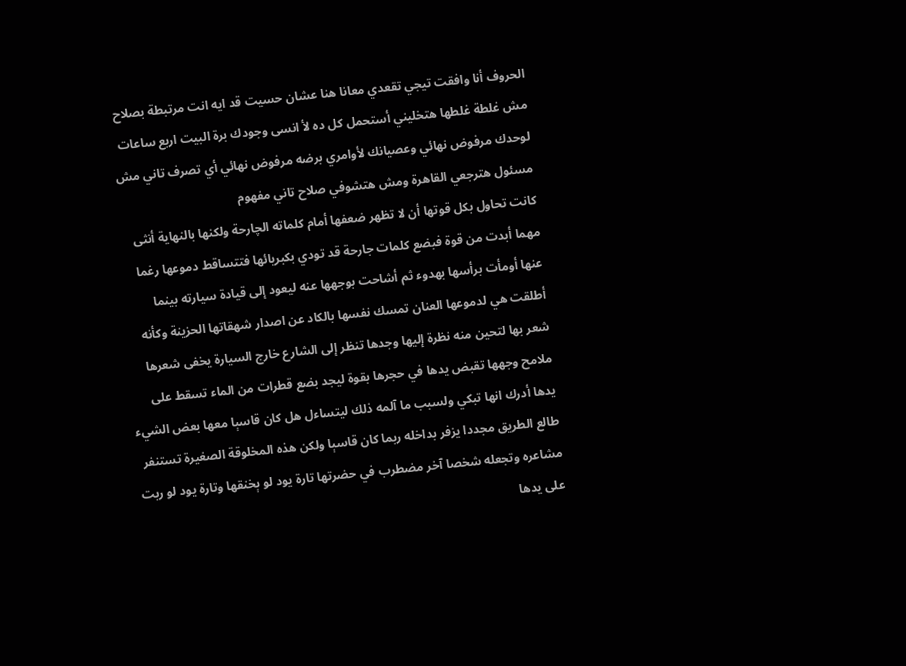الحروف أنا وافقت تيجي تقعدي معانا هنا عشان حسيت قد ايه انت مرتبطة بصلاح مش غلطة غلطها هتخليني أستحمل كل ده لأ انسى وجودك برة البيت اربع ساعات لوحدك مرفوض نهائي وعصيانك لأوامري برضه مرفوض نهائي أي تصرف تاني مش مسئول هترجعي القاهرة ومش هتشوفي صلاح تاني مفهوم
كانت تحاول بكل قوتها أن لا تظهر ضعفها أمام كلماته الچارحة ولكنها بالنهاية أنثى مهما أبدت من قوة فبضع كلمات جارحة قد تودي بكبريائها فتتساقط دموعها رغما عنها أومأت برأسها بهدوء ثم أشاحت بوجهها عنه ليعود إلى قيادة سيارته بينما أطلقت هي لدموعها العنان تمسك نفسها بالكاد عن اصدار شهقاتها الحزينة وكأنه شعر بها لتحين منه نظرة إليها وجدها تنظر إلى الشارع خارج السيارة يخفى شعرها ملامح وجهها تقبض يدها في حجرها بقوة ليجد بضع قطرات من الماء تسقط على يدها أدرك انها تبكي ولسبب ما آلمه ذلك ليتساءل هل كان قاسېا معها بعض الشيء طالع الطريق مجددا يزفر بداخله ربما كان قاسېا ولكن هذه المخلوقة الصغيرة تستنفر مشاعره وتجعله شخصا آخر مضطرب في حضرتها تارة يود لو ېخنقها وتارة يود لو ربت على يدها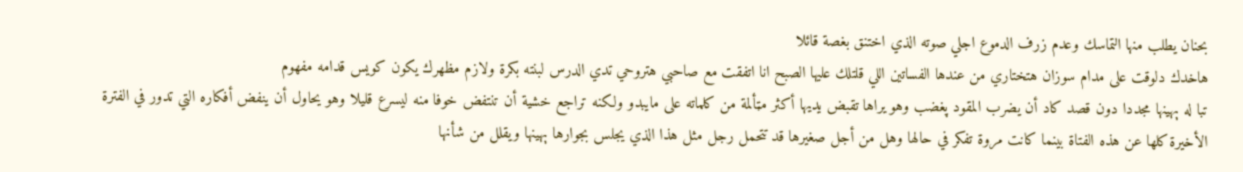بحنان يطلب منها التماسك وعدم زرف الدموع اجلي صوته الذي اختنق بغصة قائلا
هاخدك دلوقت على مدام سوزان هتختاري من عندها الفساتين اللي قلتلك عليها الصبح انا اتفقت مع صاحبي هتروحي تدي الدرس لبنته بكرة ولازم مظهرك يكون كويس قدامه مفهوم
تبا له ېهينها مجددا دون قصد كاد أن يضرب المقود پغضب وهو يراها تقبض يديها أكثر مټألمة من كلماته على مايبدو ولكنه تراجع خشية أن تنتفض خوفا منه ليسرع قليلا وهو يحاول أن ينفض أفكاره التي تدور في الفترة الأخيرة كلها عن هذه الفتاة بينما كانت مروة تفكر في حالها وهل من أجل صغيرها قد تتحمل رجل مثل هذا الذي يجلس بجوارها ېهينها ويقلل من شأنها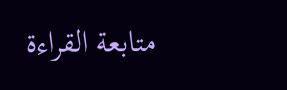متابعة القراءة